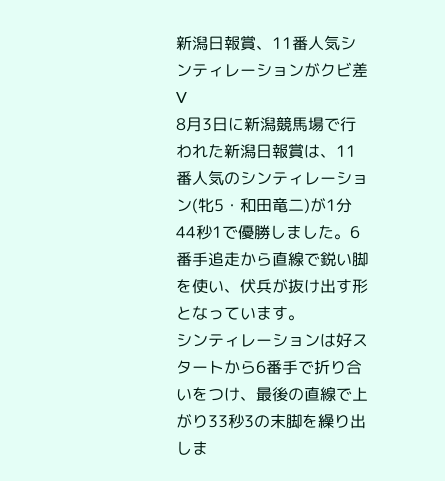新潟日報賞、11番人気シンティレーションがクビ差V
8月3日に新潟競馬場で行われた新潟日報賞は、11番人気のシンティレーション(牝5・和田竜二)が1分44秒1で優勝しました。6番手追走から直線で鋭い脚を使い、伏兵が抜け出す形となっています。
シンティレーションは好スタートから6番手で折り合いをつけ、最後の直線で上がり33秒3の末脚を繰り出しま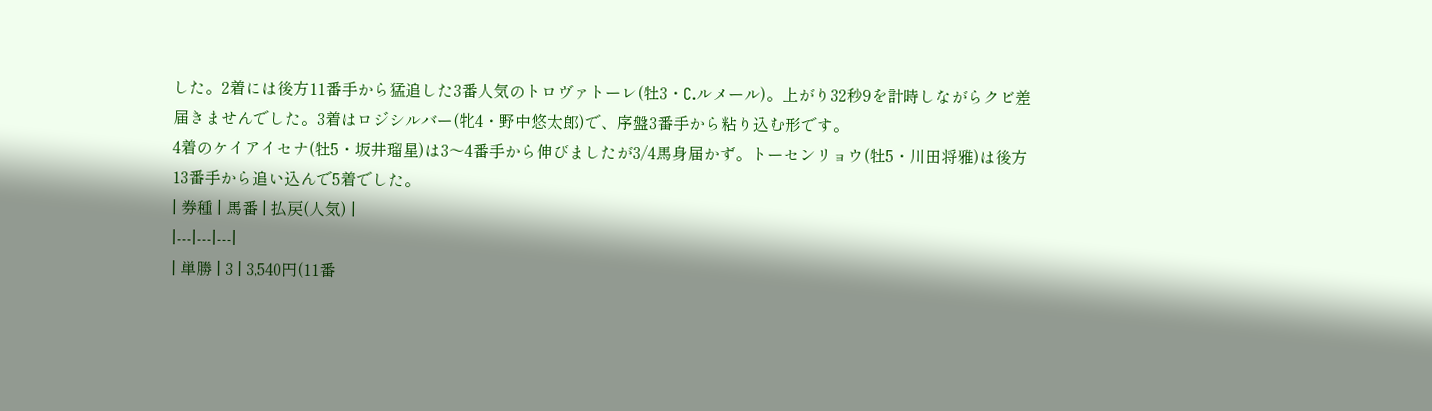した。2着には後方11番手から猛追した3番人気のトロヴァトーレ(牡3・C.ルメール)。上がり32秒9を計時しながらクビ差届きませんでした。3着はロジシルバー(牝4・野中悠太郎)で、序盤3番手から粘り込む形です。
4着のケイアイセナ(牡5・坂井瑠星)は3〜4番手から伸びましたが3/4馬身届かず。トーセンリョウ(牡5・川田将雅)は後方13番手から追い込んで5着でした。
| 券種 | 馬番 | 払戻(人気) |
|---|---|---|
| 単勝 | 3 | 3,540円(11番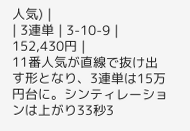人気) |
| 3連単 | 3-10-9 | 152,430円 |
11番人気が直線で抜け出す形となり、3連単は15万円台に。シンティレーションは上がり33秒3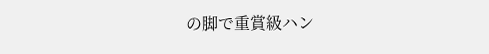の脚で重賞級ハン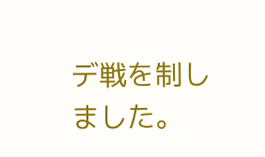デ戦を制しました。